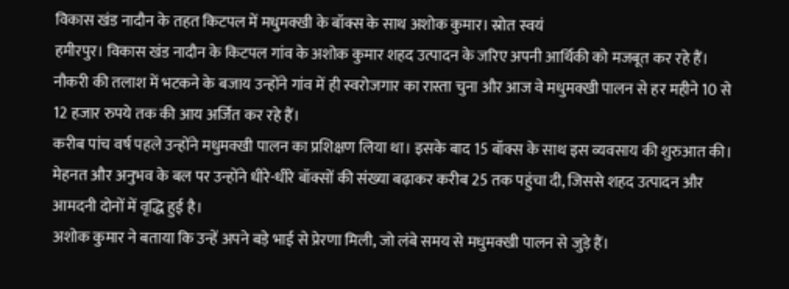विकास खंड नादौन के तहत किटपल में मधुमक्खी के बॉक्स के साथ अशोक कुमार। स्रोत स्वयं
हमीरपुर। विकास खंड नादौन के किटपल गांव के अशोक कुमार शहद उत्पादन के जरिए अपनी आर्थिकी को मजबूत कर रहे हैं। नौकरी की तलाश में भटकने के बजाय उन्होंने गांव में ही स्वरोजगार का रास्ता चुना और आज वे मधुमक्खी पालन से हर महीने 10 से 12 हजार रुपये तक की आय अर्जित कर रहे हैं।
करीब पांच वर्ष पहले उन्होंने मधुमक्खी पालन का प्रशिक्षण लिया था। इसके बाद 15 बॉक्स के साथ इस व्यवसाय की शुरुआत की। मेहनत और अनुभव के बल पर उन्होंने धीरे-धीरे बॉक्सों की संख्या बढ़ाकर करीब 25 तक पहुंचा दी, जिससे शहद उत्पादन और आमदनी दोनों में वृद्धि हुई है।
अशोक कुमार ने बताया कि उन्हें अपने बड़े भाई से प्रेरणा मिली, जो लंबे समय से मधुमक्खी पालन से जुड़े हैं।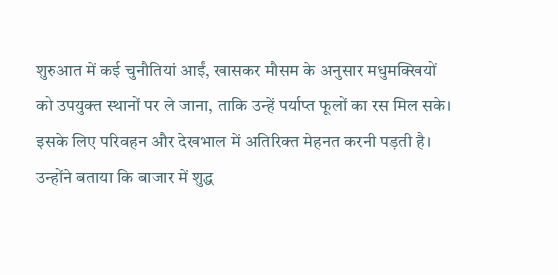शुरुआत में कई चुनौतियां आईं, खासकर मौसम के अनुसार मधुमक्खियों को उपयुक्त स्थानों पर ले जाना, ताकि उन्हें पर्याप्त फूलों का रस मिल सके। इसके लिए परिवहन और देखभाल में अतिरिक्त मेहनत करनी पड़ती है।
उन्होंने बताया कि बाजार में शुद्ध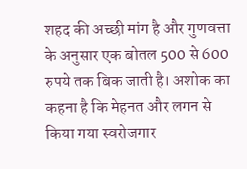शहद की अच्छी मांग है और गुणवत्ता के अनुसार एक बोतल 500 से 600 रुपये तक बिक जाती है। अशोक का कहना है कि मेहनत और लगन से किया गया स्वरोजगार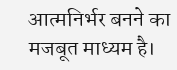आत्मनिर्भर बनने का मजबूत माध्यम है।